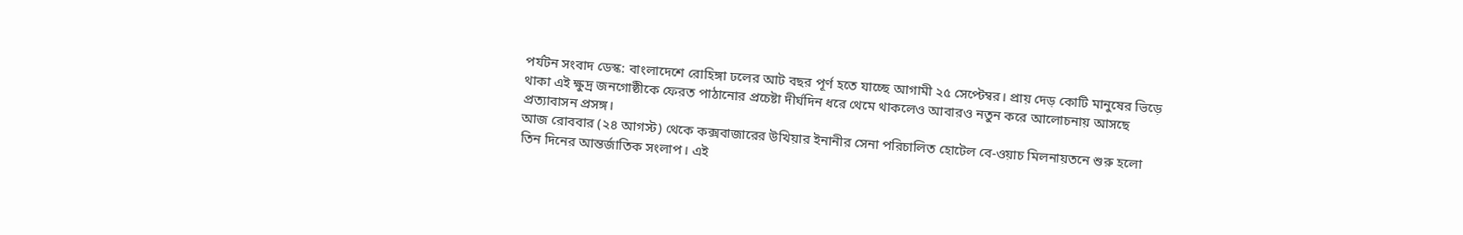পর্যটন সংবাদ ডেস্ক: বাংলাদেশে রোহিঙ্গা ঢলের আট বছর পূর্ণ হতে যাচ্ছে আগামী ২৫ সেপ্টেম্বর। প্রায় দেড় কোটি মানুষের ভিড়ে থাকা এই ক্ষুদ্র জনগোষ্ঠীকে ফেরত পাঠানোর প্রচেষ্টা দীর্ঘদিন ধরে থেমে থাকলেও আবারও নতুন করে আলোচনায় আসছে প্রত্যাবাসন প্রসঙ্গ।
আজ রোববার (২৪ আগস্ট) থেকে কক্সবাজারের উখিয়ার ইনানীর সেনা পরিচালিত হোটেল বে-ওয়াচ মিলনায়তনে শুরু হলো তিন দিনের আন্তর্জাতিক সংলাপ। এই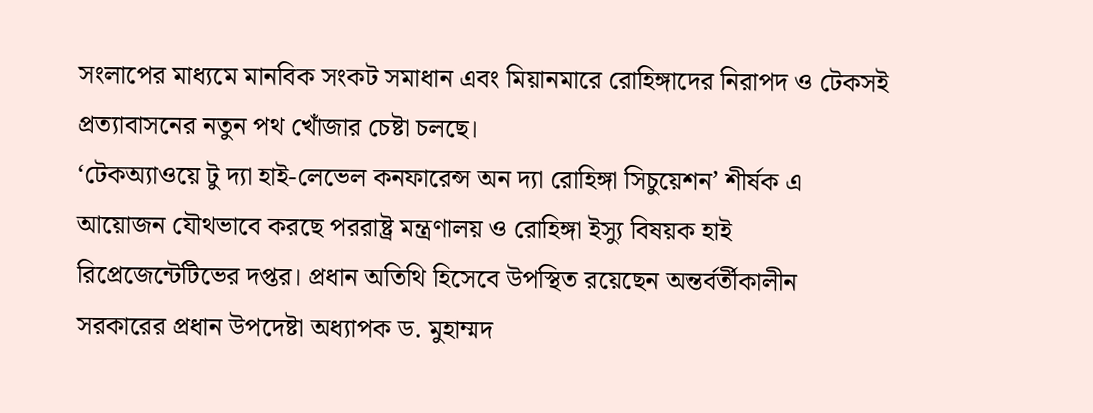সংলাপের মাধ্যমে মানবিক সংকট সমাধান এবং মিয়ানমারে রোহিঙ্গাদের নিরাপদ ও টেকসই প্রত্যাবাসনের নতুন পথ খোঁজার চেষ্টা চলছে।
‘টেকঅ্যাওয়ে টু দ্যা হাই-লেভেল কনফারেন্স অন দ্যা রোহিঙ্গা সিচুয়েশন’ শীর্ষক এ আয়োজন যৌথভাবে করছে পররাষ্ট্র মন্ত্রণালয় ও রোহিঙ্গা ইস্যু বিষয়ক হাই রিপ্রেজেন্টেটিভের দপ্তর। প্রধান অতিথি হিসেবে উপস্থিত রয়েছেন অন্তর্বর্তীকালীন সরকারের প্রধান উপদেষ্টা অধ্যাপক ড. মুহাম্মদ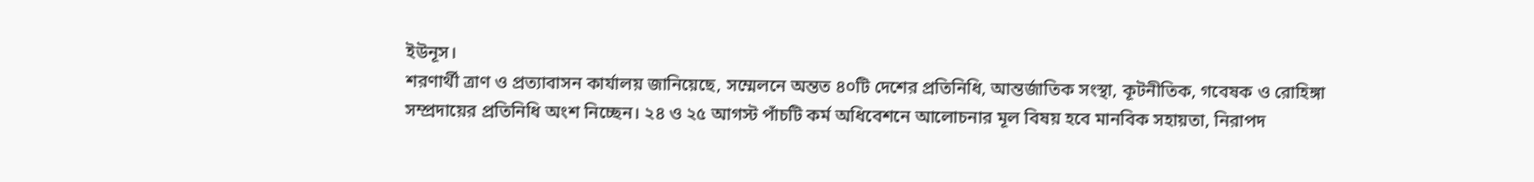ইউনূস।
শরণার্থী ত্রাণ ও প্রত্যাবাসন কার্যালয় জানিয়েছে, সম্মেলনে অন্তত ৪০টি দেশের প্রতিনিধি, আন্তর্জাতিক সংস্থা, কূটনীতিক, গবেষক ও রোহিঙ্গা সম্প্রদায়ের প্রতিনিধি অংশ নিচ্ছেন। ২৪ ও ২৫ আগস্ট পাঁচটি কর্ম অধিবেশনে আলোচনার মূল বিষয় হবে মানবিক সহায়তা, নিরাপদ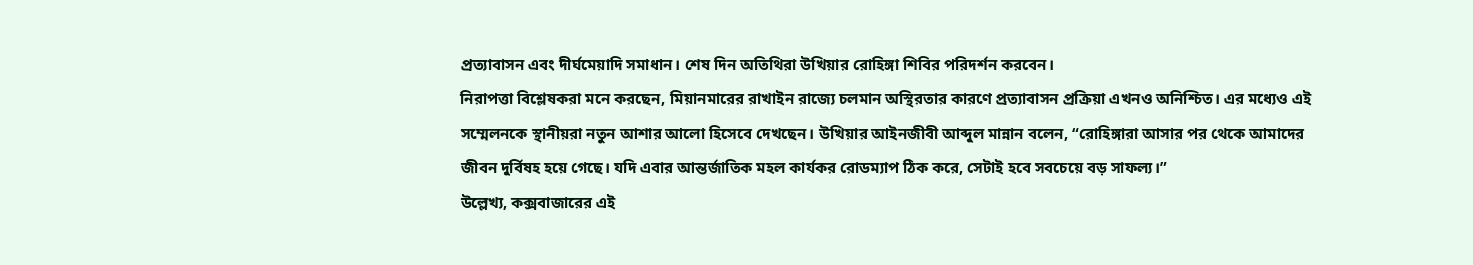প্রত্যাবাসন এবং দীর্ঘমেয়াদি সমাধান। শেষ দিন অতিথিরা উখিয়ার রোহিঙ্গা শিবির পরিদর্শন করবেন।
নিরাপত্তা বিশ্লেষকরা মনে করছেন, মিয়ানমারের রাখাইন রাজ্যে চলমান অস্থিরতার কারণে প্রত্যাবাসন প্রক্রিয়া এখনও অনিশ্চিত। এর মধ্যেও এই সম্মেলনকে স্থানীয়রা নতুন আশার আলো হিসেবে দেখছেন। উখিয়ার আইনজীবী আব্দুল মান্নান বলেন, “রোহিঙ্গারা আসার পর থেকে আমাদের জীবন দুর্বিষহ হয়ে গেছে। যদি এবার আন্তর্জাতিক মহল কার্যকর রোডম্যাপ ঠিক করে, সেটাই হবে সবচেয়ে বড় সাফল্য।”
উল্লেখ্য, কক্সবাজারের এই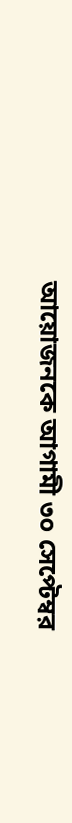আয়োজনকে আগামী ৩০ সেপ্টেম্বর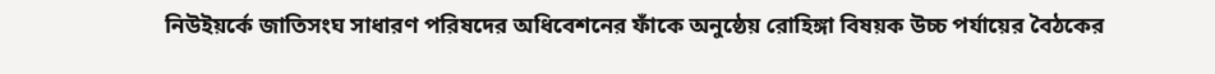নিউইয়র্কে জাতিসংঘ সাধারণ পরিষদের অধিবেশনের ফাঁকে অনুষ্ঠেয় রোহিঙ্গা বিষয়ক উচ্চ পর্যায়ের বৈঠকের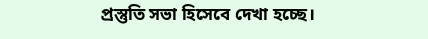প্রস্তুতি সভা হিসেবে দেখা হচ্ছে।